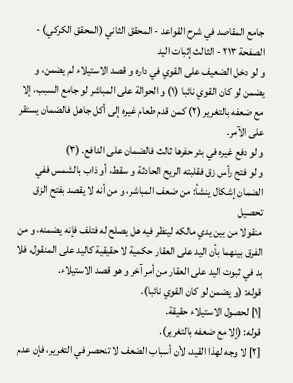جامع المقاصد في شرح القواعد - المحقق الثاني (المحقق الكركي) - الصفحة ٢١٣ - الثالث إثبات اليد
و لو دخل الضعيف على القوي في داره و قصد الاستيلاء لم يضمن، و يضمن لو كان القوي نائبا (١) و الحوالة على المباشر لو جامع السبب، إلا مع ضعفه بالتغرير (٢) كمن قدم طعام غيره إلى أكل جاهل فالضمان يستقر على الآمر.
و لو دفع غيره في بئر حفرها ثالث فالضمان على الدافع. (٣)
و لو فتح رأس زق فقلبته الريح الحادثة و سقط، أو ذاب بالشمس ففي الضمان إشكال ينشأ: من ضعف المباشر، و من أنه لا يقصد بفتح الزق تحصيل
منقولا من بين يدي مالكه لينظر فيه هل يصلح له فتلف فإنه يضمنه، و من الفرق بينهما بأن اليد على العقار حكمية لا حقيقية كاليد على المنقول، فلا بد في ثبوت اليد على العقار من أمر آخر و هو قصد الاستيلاء.
قوله: (و يضمن لو كان القوي نائبا).
[١] لحصول الاستيلاء حقيقة.
قوله: (إلا مع ضعفه بالتغرير).
[٢] لا وجه لهذا القيد، لأن أسباب الضعف لا تنحصر في التغرير، فإن عدم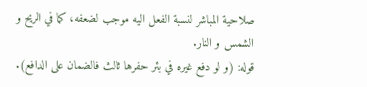صلاحية المباشر لنسبة الفعل اليه موجب لضعفه، كما في الريح و الشمس و النار.
قوله: (و لو دفع غيره في بئر حفرها ثالث فالضمان على الدافع).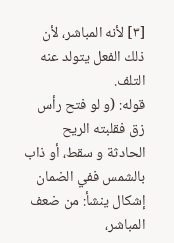[٣] لأنه المباشر، لأن ذلك الفعل يتولد عنه التلف.
قوله: (و لو فتح رأس زق فقلبته الريح الحادثة و سقط، أو ذاب بالشمس ففي الضمان إشكال ينشأ: من ضعف المباشر،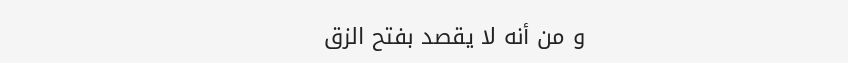و من أنه لا يقصد بفتح الزق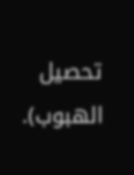تحصيل الهبوب).